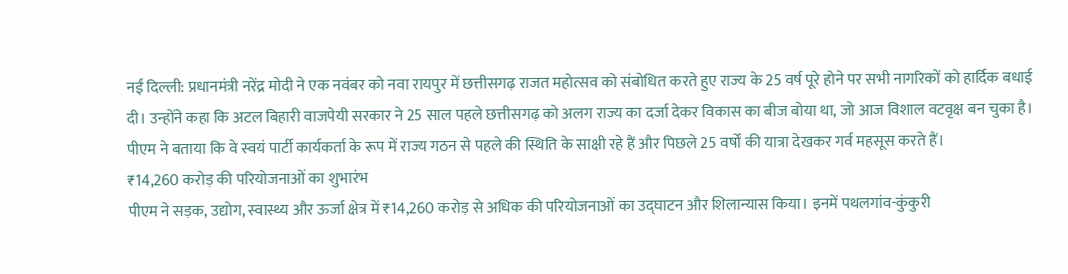नईं दिल्ली: प्रधानमंत्री नरेंद्र मोदी ने एक नवंबर को नवा रायपुर में छत्तीसगढ़ राजत महोत्सव को संबोधित करते हुए राज्य के 25 वर्ष पूरे होने पर सभी नागरिकों को हार्दिक बधाई दी। उन्होंने कहा कि अटल बिहारी वाजपेयी सरकार ने 25 साल पहले छत्तीसगढ़ को अलग राज्य का दर्जा देकर विकास का बीज बोया था, जो आज विशाल वटवृक्ष बन चुका है। पीएम ने बताया कि वे स्वयं पार्टी कार्यकर्ता के रूप में राज्य गठन से पहले की स्थिति के साक्षी रहे हैं और पिछले 25 वर्षों की यात्रा देखकर गर्व महसूस करते हैं।
₹14,260 करोड़ की परियोजनाओं का शुभारंभ
पीएम ने सड़क, उद्योग, स्वास्थ्य और ऊर्जा क्षेत्र में ₹14,260 करोड़ से अधिक की परियोजनाओं का उद्घाटन और शिलान्यास किया। इनमें पथलगांव-कुंकुरी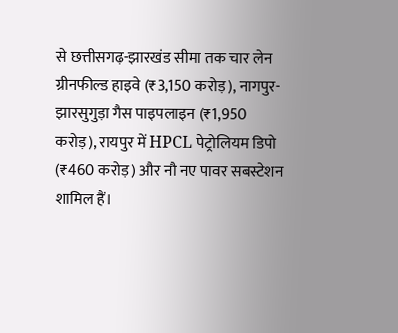से छत्तीसगढ़-झारखंड सीमा तक चार लेन ग्रीनफील्ड हाइवे (₹3,150 करोड़), नागपुर-झारसुगुड़ा गैस पाइपलाइन (₹1,950 करोड़), रायपुर में HPCL पेट्रोलियम डिपो (₹460 करोड़) और नौ नए पावर सबस्टेशन शामिल हैं।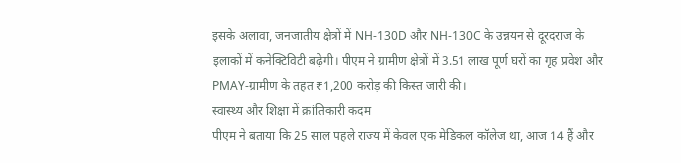इसके अलावा, जनजातीय क्षेत्रों में NH-130D और NH-130C के उन्नयन से दूरदराज के इलाकों में कनेक्टिविटी बढ़ेगी। पीएम ने ग्रामीण क्षेत्रों में 3.51 लाख पूर्ण घरों का गृह प्रवेश और PMAY-ग्रामीण के तहत ₹1,200 करोड़ की किस्त जारी की।
स्वास्थ्य और शिक्षा में क्रांतिकारी कदम
पीएम ने बताया कि 25 साल पहले राज्य में केवल एक मेडिकल कॉलेज था, आज 14 हैं और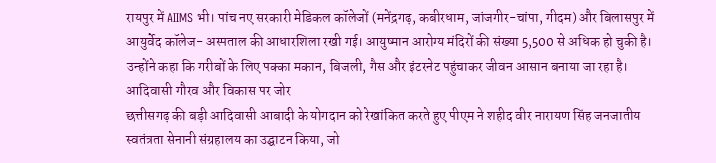रायपुर में AIIMS भी। पांच नए सरकारी मेडिकल कॉलेजों (मनेंद्रगढ़, कबीरधाम, जांजगीर-चांपा, गीदम) और बिलासपुर में आयुर्वेद कॉलेज- अस्पताल की आधारशिला रखी गई। आयुष्मान आरोग्य मंदिरों की संख्या 5,500 से अधिक हो चुकी है। उन्होंने कहा कि गरीबों के लिए पक्का मकान, बिजली, गैस और इंटरनेट पहुंचाकर जीवन आसान बनाया जा रहा है।
आदिवासी गौरव और विकास पर जोर
छत्तीसगढ़ की बड़ी आदिवासी आबादी के योगदान को रेखांकित करते हुए पीएम ने शहीद वीर नारायण सिंह जनजातीय स्वतंत्रता सेनानी संग्रहालय का उद्घाटन किया, जो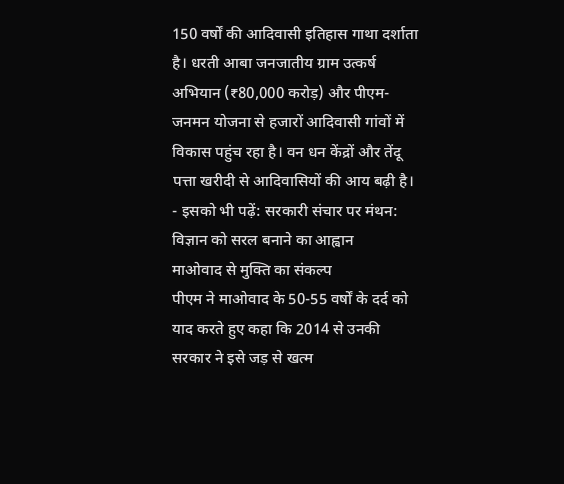150 वर्षों की आदिवासी इतिहास गाथा दर्शाता है। धरती आबा जनजातीय ग्राम उत्कर्ष अभियान (₹80,000 करोड़) और पीएम-जनमन योजना से हजारों आदिवासी गांवों में विकास पहुंच रहा है। वन धन केंद्रों और तेंदू पत्ता खरीदी से आदिवासियों की आय बढ़ी है।
- इसको भी पढ़ें: सरकारी संचार पर मंथन: विज्ञान को सरल बनाने का आह्वान
माओवाद से मुक्ति का संकल्प
पीएम ने माओवाद के 50-55 वर्षों के दर्द को याद करते हुए कहा कि 2014 से उनकी सरकार ने इसे जड़ से खत्म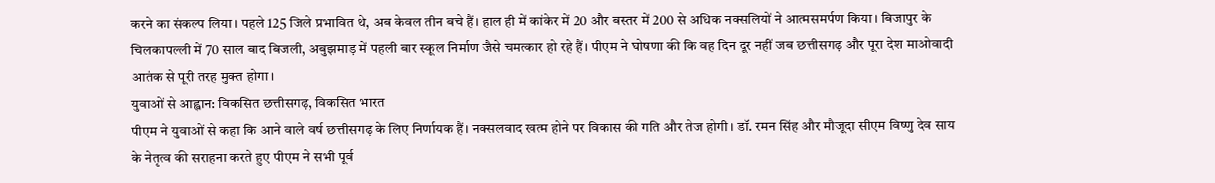करने का संकल्प लिया। पहले 125 जिले प्रभावित थे, अब केवल तीन बचे हैं। हाल ही में कांकेर में 20 और बस्तर में 200 से अधिक नक्सलियों ने आत्मसमर्पण किया। बिजापुर के चिलकापल्ली में 70 साल बाद बिजली, अबुझमाड़ में पहली बार स्कूल निर्माण जैसे चमत्कार हो रहे हैं। पीएम ने घोषणा की कि वह दिन दूर नहीं जब छत्तीसगढ़ और पूरा देश माओवादी आतंक से पूरी तरह मुक्त होगा।
युवाओं से आह्वान: विकसित छत्तीसगढ़, विकसित भारत
पीएम ने युवाओं से कहा कि आने वाले वर्ष छत्तीसगढ़ के लिए निर्णायक हैं। नक्सलवाद खत्म होने पर विकास की गति और तेज होगी। डॉ. रमन सिंह और मौजूदा सीएम विष्णु देव साय के नेतृत्व की सराहना करते हुए पीएम ने सभी पूर्व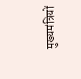मुख्यमंत्रियों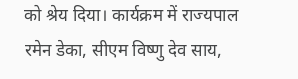को श्रेय दिया। कार्यक्रम में राज्यपाल रमेन डेका, सीएम विष्णु देव साय,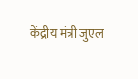केंद्रीय मंत्री जुएल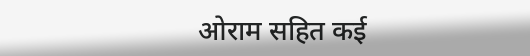ओराम सहित कई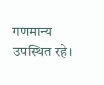गणमान्य उपस्थित रहे।